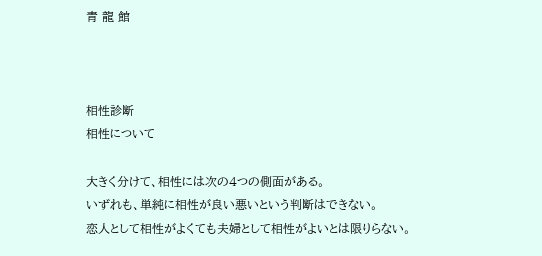青 龍 館



相性診断
相性について

大きく分けて、相性には次の4つの側面がある。
いずれも、単純に相性が良い悪いという判断はできない。
恋人として相性がよくても夫婦として相性がよいとは限りらない。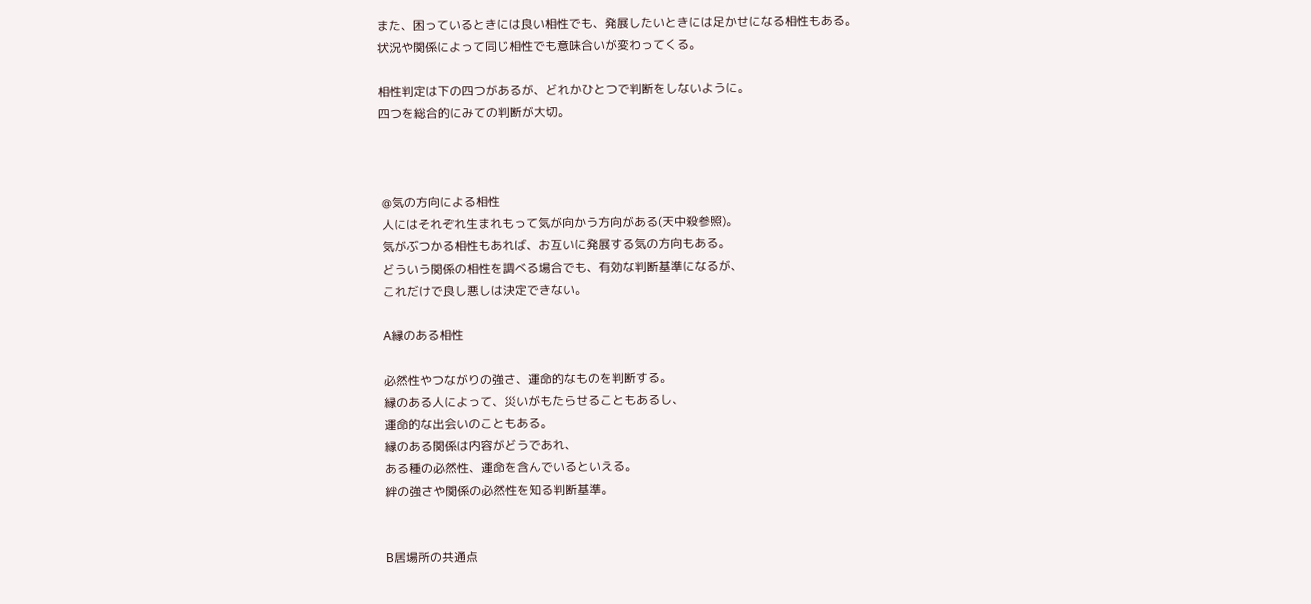また、困っているときには良い相性でも、発展したいときには足かせになる相性もある。
状況や関係によって同じ相性でも意味合いが変わってくる。

相性判定は下の四つがあるが、どれかひとつで判断をしないように。
四つを総合的にみての判断が大切。



 @気の方向による相性
 人にはそれぞれ生まれもって気が向かう方向がある(天中殺参照)。
 気がぶつかる相性もあれば、お互いに発展する気の方向もある。
 どういう関係の相性を調べる場合でも、有効な判断基準になるが、
 これだけで良し悪しは決定できない。

 A縁のある相性

 必然性やつながりの強さ、運命的なものを判断する。
 縁のある人によって、災いがもたらせることもあるし、
 運命的な出会いのこともある。
 縁のある関係は内容がどうであれ、
 ある種の必然性、運命を含んでいるといえる。
 絆の強さや関係の必然性を知る判断基準。


 B居場所の共通点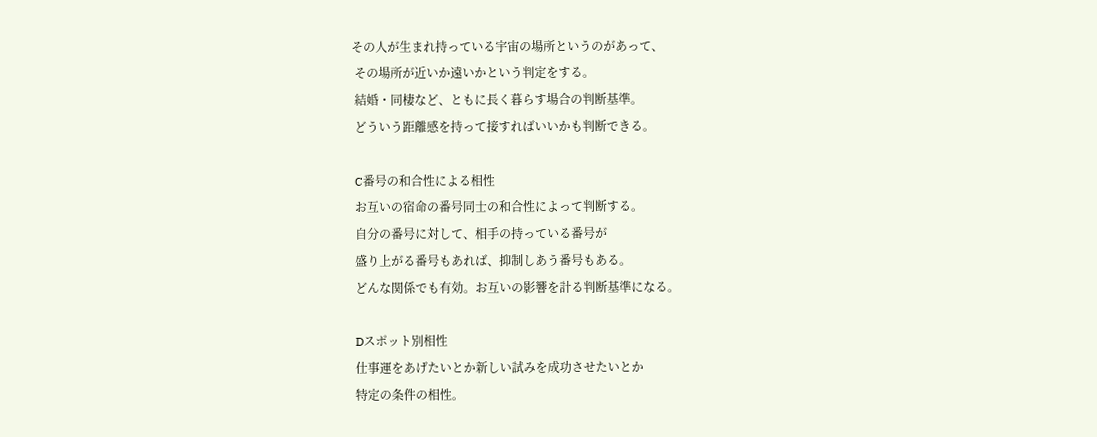その人が生まれ持っている宇宙の場所というのがあって、
 その場所が近いか遠いかという判定をする。
 結婚・同棲など、ともに長く暮らす場合の判断基準。
 どういう距離感を持って接すればいいかも判断できる。

 C番号の和合性による相性
 お互いの宿命の番号同士の和合性によって判断する。
 自分の番号に対して、相手の持っている番号が
 盛り上がる番号もあれば、抑制しあう番号もある。
 どんな関係でも有効。お互いの影響を計る判断基準になる。

 Dスポット別相性
 仕事運をあげたいとか新しい試みを成功させたいとか
 特定の条件の相性。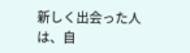新しく出会った人は、自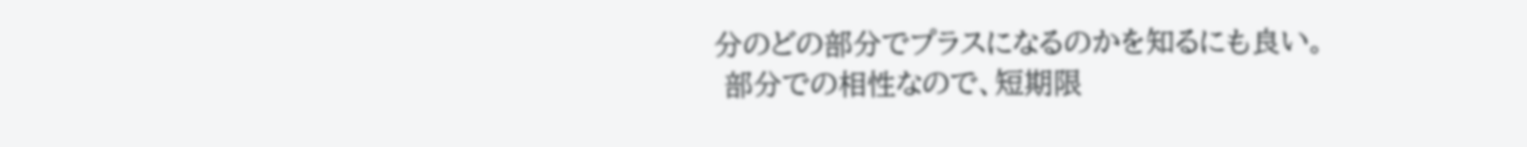分のどの部分でプラスになるのかを知るにも良い。
 部分での相性なので、短期限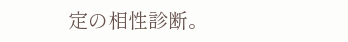定の相性診断。